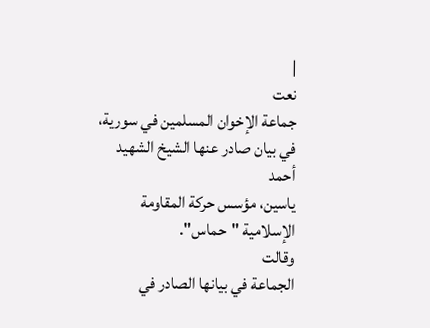|
نعت
جماعة الإخوان المسلمين في سورية،
في بيان صادر عنها الشيخ الشهيد
أحمد
ياسين، مؤسس حركة المقاومة
الإسلامية "حماس".
وقالت
الجماعة في بيانها الصادر في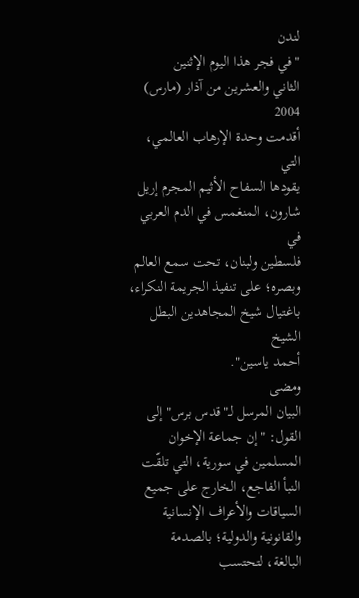لندن
"في فجر هذا اليوم الإثنين
الثاني والعشرين من آذار (مارس) 2004
أقدمت وحدة الإرهاب العالمي، التي
يقودها السفاح الأثيم المجرم إريل
شارون، المنغمس في الدم العربي في
فلسطين ولبنان، تحت سمع العالم
وبصره؛ على تنفيذ الجريمة النكراء،
باغتيال شيخ المجاهدين البطل الشيخ
أحمد ياسين".
ومضى
البيان المرسل لـ"قدس برس" إلى
القول: "إن جماعة الإخوان
المسلمين في سورية، التي تلقّت
النبأ الفاجع، الخارج على جميع
السياقات والأعراف الإنسانية
والقانونية والدولية؛ بالصدمة
البالغة، لتحتسب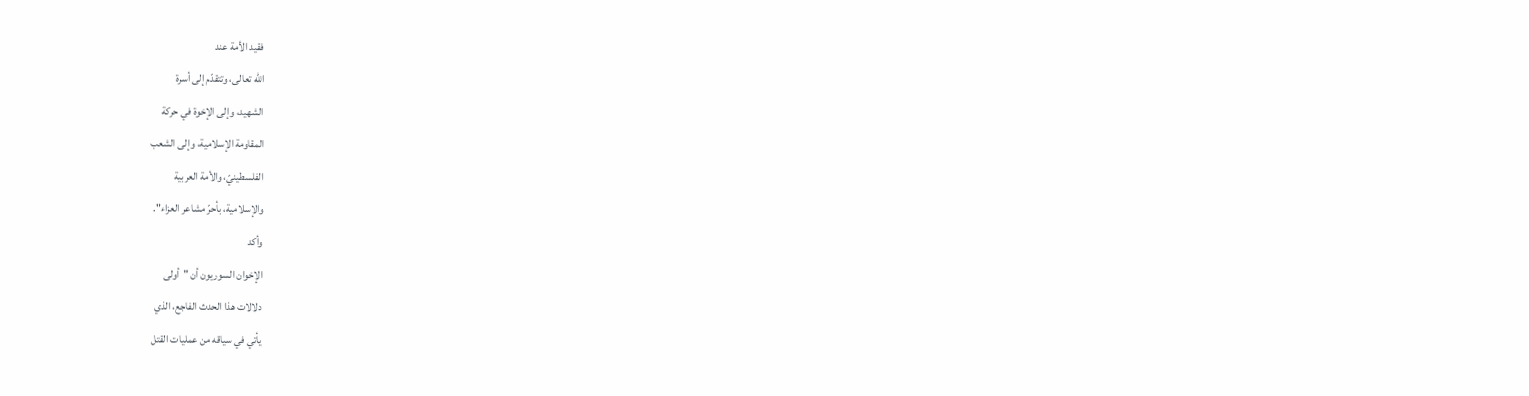فقيد الأمة عند
الله تعالى، وتتقدّم إلى أسرة
الشهيد، وإلى الإخوة في حركة
المقاومة الإسلامية، وإلى الشعب
الفلسطينيّ، والأمة العربية
والإسلامية، بأحرّ مشاعر العزاء".
وأكد
الإخوان السوريون أن "أولى
دلالات هذا الحدث الفاجع، الذي
يأتي في سياقه من عمليات القتل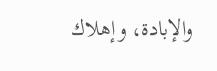والإبادة، وإهلاك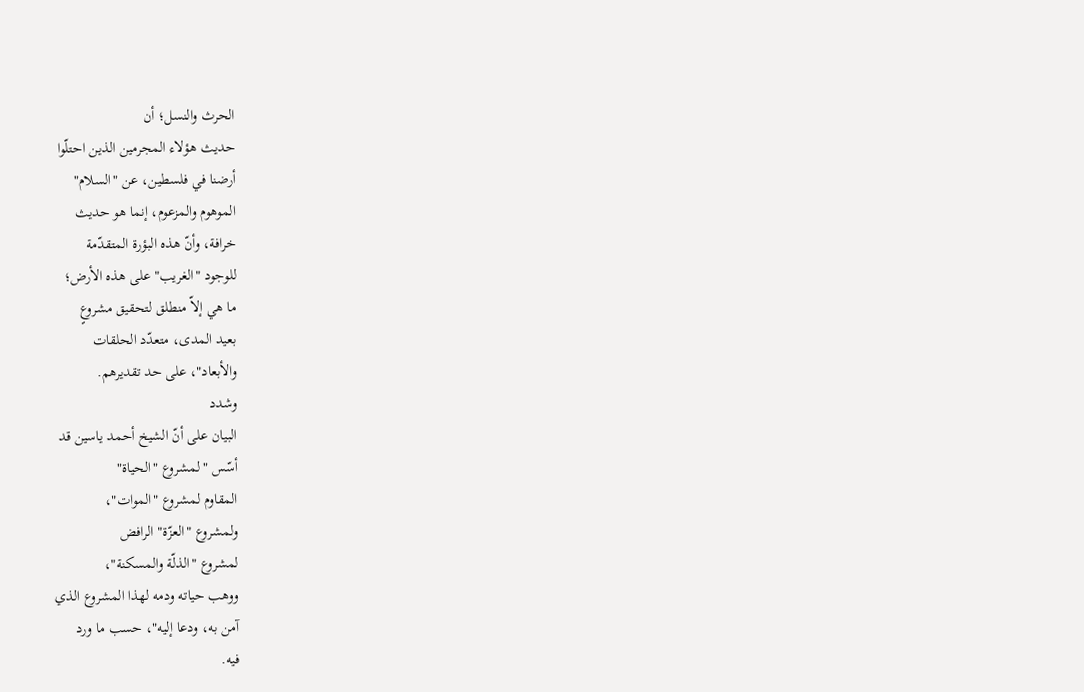الحرث والنسل؛ أن
حديث هؤلاء المجرمين الذين احتلّوا
أرضنا في فلسطين، عن "السلام"
الموهوم والمزعوم، إنما هو حديث
خرافة، وأنّ هذه البؤرة المتقدّمة
للوجود "الغريب" على هذه الأرض؛
ما هي إلاّ منطلق لتحقيق مشروعٍ
بعيد المدى، متعدّد الحلقات
والأبعاد"، على حد تقديرهم.
وشدد
البيان على أنّ الشيخ أحمد ياسين قد
أسّس "لمشروع "الحياة"
المقاوم لمشروع "الموات"،
ولمشروع "العزّة" الرافض
لمشروع "الذلّة والمسكنة"،
ووهب حياته ودمه لهذا المشروع الذي
آمن به، ودعا إليه"، حسب ما ورد
فيه.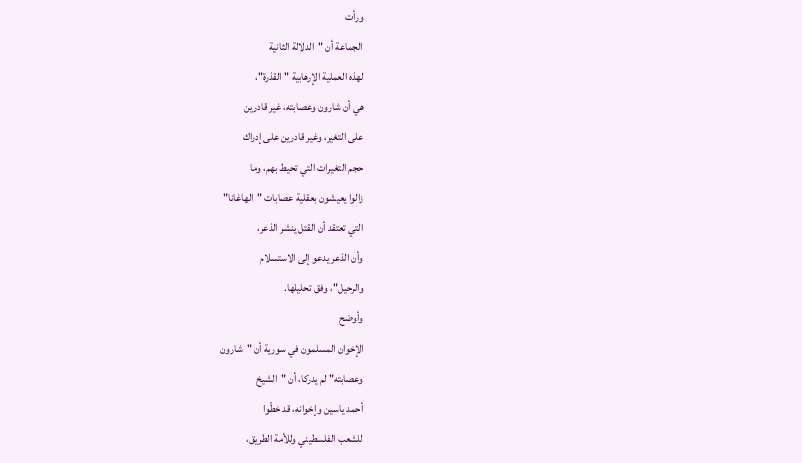ورأت
الجماعة أن "الدلالة الثانية
لهذه العملية الإرهابية "القذرة"،
هي أن شارون وعصابته، غير قادرين
على التغير، وغير قادرين على إدراك
حجم التغيرات التي تحيط بهم، وما
زالوا يعيشون بعقلية عصابات "الهاغانا"
التي تعتقد أن القتل ينشر الذعر،
وأن الذعر يدعو إلى الاستسلام
والرحيل"، وفق تحليلها.
وأوضح
الإخوان المسلمون في سورية أن "شارون
وعصابته" لم يدركا، أن "الشيخ
أحمد ياسين وإخوانه، قد خطّوا
للشعب الفلسطيني وللأمة الطريق،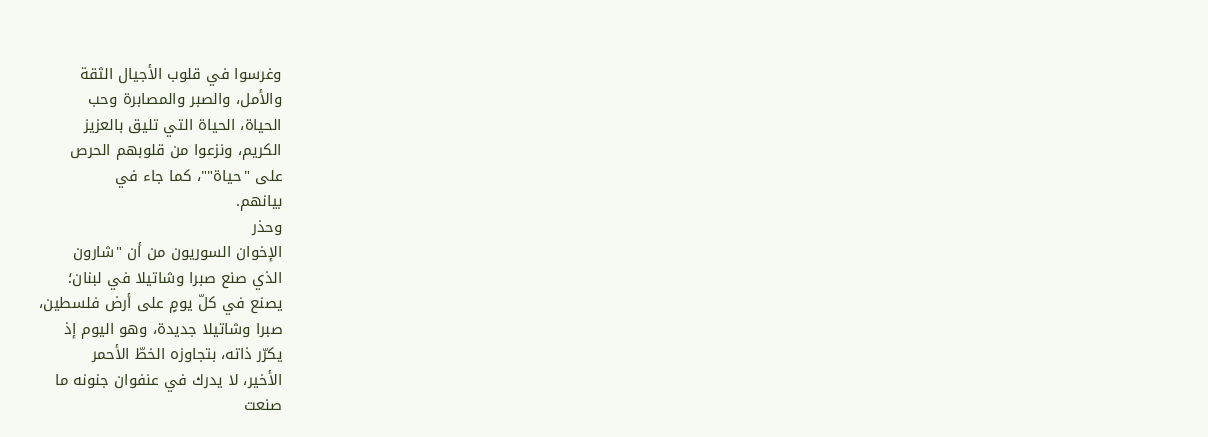وغرسوا في قلوب الأجيال الثقة
والأمل، والصبر والمصابرة وحب
الحياة، الحياة التي تليق بالعزيز
الكريم، ونزعوا من قلوبهم الحرص
على "حياة""، كما جاء في
بيانهم.
وحذر
الإخوان السوريون من أن "شارون
الذي صنع صبرا وشاتيلا في لبنان؛
يصنع في كلّ يومٍ على أرض فلسطين،
صبرا وشاتيلا جديدة، وهو اليوم إذ
يكرّر ذاته، بتجاوزه الخطّ الأحمر
الأخير، لا يدرك في عنفوان جنونه ما
صنعت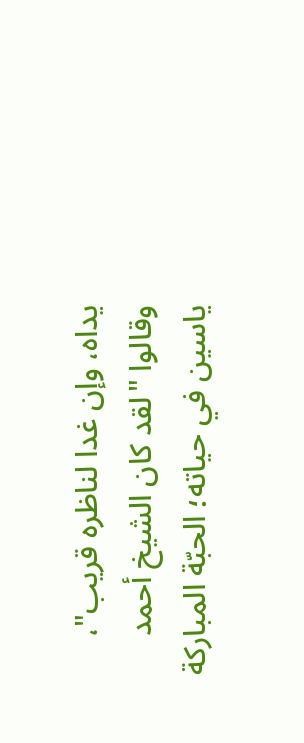يداه، وإن غدا لناظره قريب"،
وقالوا "لقد كان الشيخ أحمد
ياسين في حياته؛ الحبّة المباركة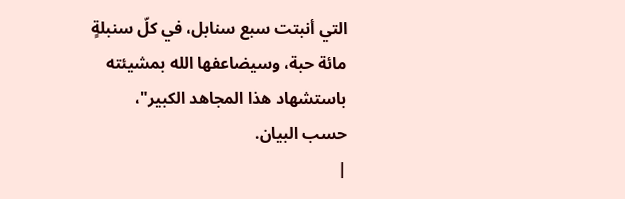التي أنبتت سبع سنابل، في كلّ سنبلةٍ
مائة حبة، وسيضاعفها الله بمشيئته
باستشهاد هذا المجاهد الكبير"،
حسب البيان.
|